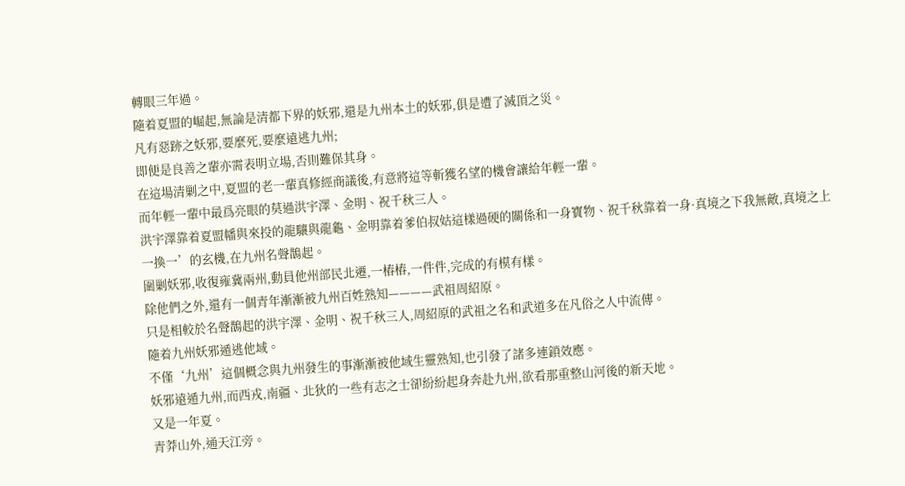轉眼三年過。
隨着夏盟的崛起,無論是清都下界的妖邪,還是九州本土的妖邪,俱是遭了滅頂之災。
凡有惡跡之妖邪,要麼死,要麼遠逃九州;
即便是良善之輩亦需表明立場,否則難保其身。
在這場清剿之中,夏盟的老一輩真修經商議後,有意將這等斬獲名望的機會讓給年輕一輩。
而年輕一輩中最爲亮眼的莫過洪宇澤、金明、祝千秋三人。
洪宇澤靠着夏盟幡與來投的龍驤與龍龜、金明靠着爹伯叔姑這樣過硬的關係和一身寶物、祝千秋靠着一身·真境之下我無敵,真境之上一換一’的玄機,在九州名聲鵲起。
圍剿妖邪,收復雍冀兩州,動員他州部民北遷,一樁樁,一件件,完成的有模有樣。
除他們之外,還有一個青年漸漸被九州百姓熟知————武祖周紹原。
只是相較於名聲鵲起的洪宇澤、金明、祝千秋三人,周紹原的武祖之名和武道多在凡俗之人中流傳。
隨着九州妖邪遁逃他域。
不僅‘九州’這個概念與九州發生的事漸漸被他域生靈熟知,也引發了諸多連鎖效應。
妖邪遠遁九州,而西戎,南疆、北狄的一些有志之士卻紛紛起身奔赴九州,欲看那重整山河後的新天地。
又是一年夏。
青莽山外,通天江旁。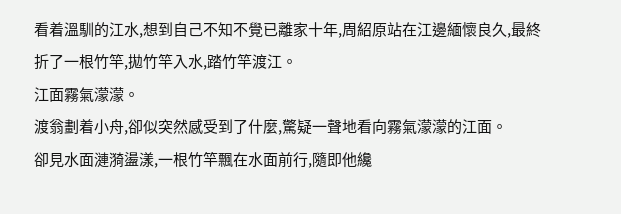看着溫馴的江水,想到自己不知不覺已離家十年,周紹原站在江邊緬懷良久,最終折了一根竹竿,拋竹竿入水,踏竹竿渡江。
江面霧氣濛濛。
渡翁劃着小舟,卻似突然感受到了什麼,驚疑一聲地看向霧氣濛濛的江面。
卻見水面漣漪盪漾,一根竹竿飄在水面前行,隨即他纔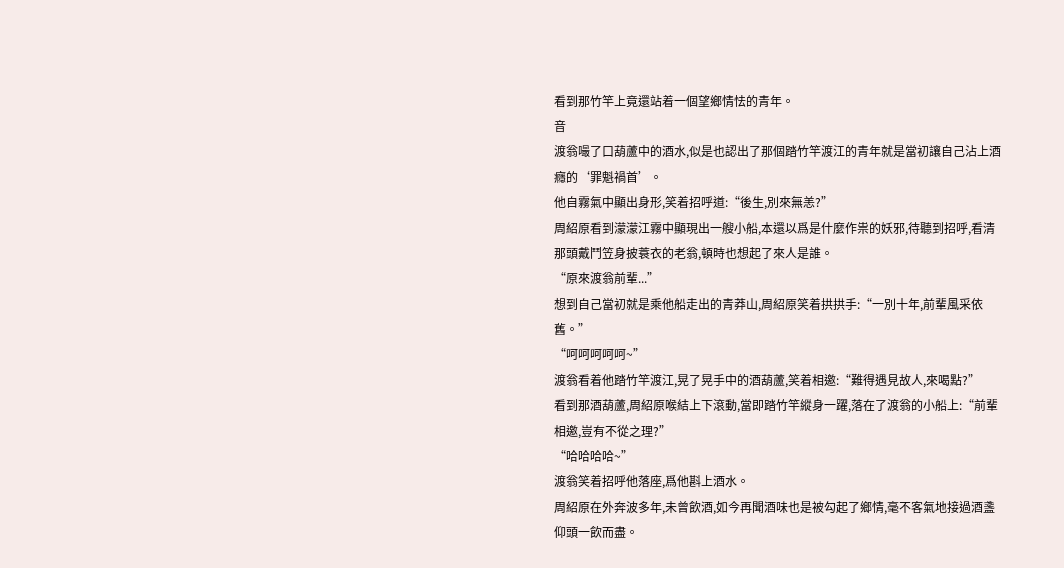看到那竹竿上竟還站着一個望鄉情怯的青年。
音
渡翁嘬了口葫蘆中的酒水,似是也認出了那個踏竹竿渡江的青年就是當初讓自己沾上酒癮的‘罪魁禍首’。
他自霧氣中顯出身形,笑着招呼道:“後生,別來無恙?”
周紹原看到濛濛江霧中顯現出一艘小船,本還以爲是什麼作祟的妖邪,待聽到招呼,看清那頭戴鬥笠身披蓑衣的老翁,頓時也想起了來人是誰。
“原來渡翁前輩...”
想到自己當初就是乘他船走出的青莽山,周紹原笑着拱拱手:“一別十年,前輩風采依舊。”
“呵呵呵呵呵~”
渡翁看着他踏竹竿渡江,晃了晃手中的酒葫蘆,笑着相邀:“難得遇見故人,來喝點?”
看到那酒葫蘆,周紹原喉結上下滾動,當即踏竹竿縱身一躍,落在了渡翁的小船上:“前輩相邀,豈有不從之理?”
“哈哈哈哈~”
渡翁笑着招呼他落座,爲他斟上酒水。
周紹原在外奔波多年,未曾飲酒,如今再聞酒味也是被勾起了鄉情,毫不客氣地接過酒盞仰頭一飲而盡。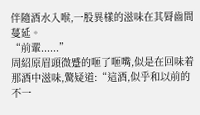伴隨酒水入喉,一股異樣的滋味在其脣齒間蔓延。
“前輩......”
周紹原眉頭微蹙的咂了咂嘴,似是在回味着那酒中滋味,驚疑道:“這酒,似乎和以前的不一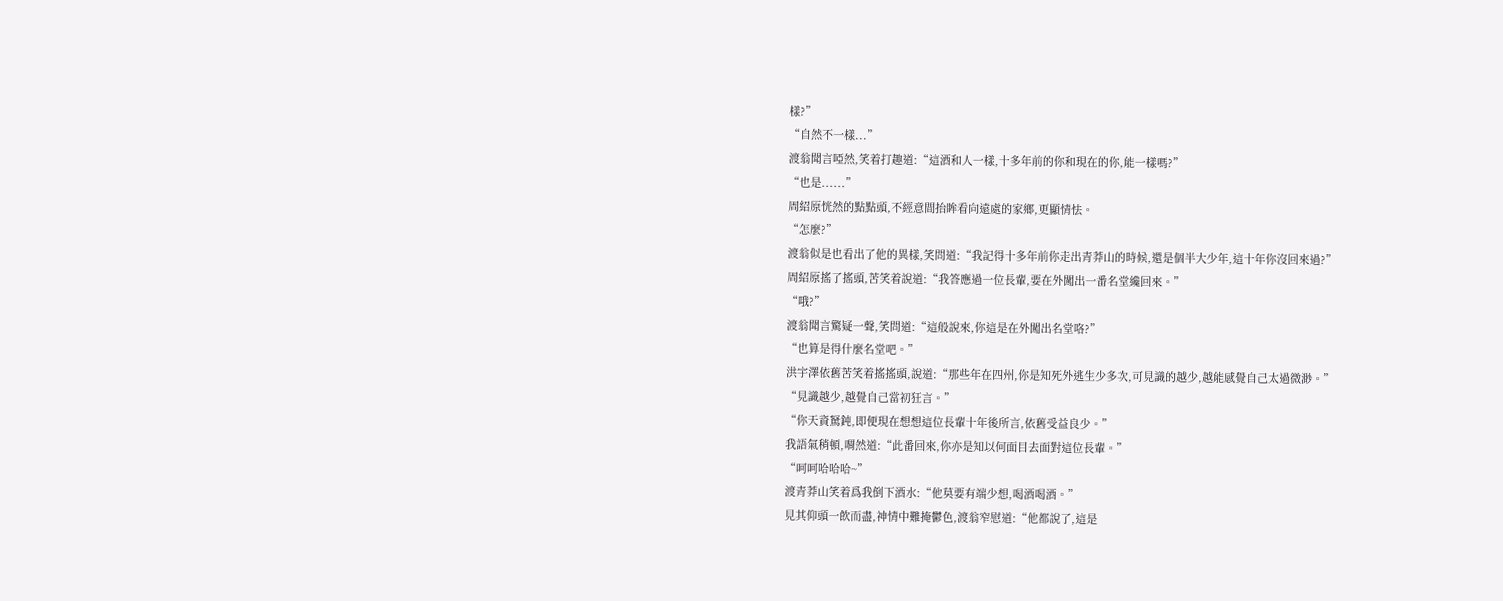樣?”
“自然不一樣...”
渡翁聞言啞然,笑着打趣道:“這酒和人一樣,十多年前的你和現在的你,能一樣嗎?”
“也是......”
周紹原恍然的點點頭,不經意間抬眸看向遠處的家鄉,更顯情怯。
“怎麼?”
渡翁似是也看出了他的異樣,笑問道:“我記得十多年前你走出青莽山的時候,還是個半大少年,這十年你沒回來過?”
周紹原搖了搖頭,苦笑着說道:“我答應過一位長輩,要在外闖出一番名堂纔回來。”
“哦?”
渡翁聞言驚疑一聲,笑問道:“這般說來,你這是在外闖出名堂咯?”
“也算是得什麼名堂吧。”
洪宇澤依舊苦笑着搖搖頭,說道:“那些年在四州,你是知死外逃生少多次,可見識的越少,越能感覺自己太過微渺。”
“見識越少,越覺自己當初狂言。”
“你天資駑鈍,即便現在想想這位長輩十年後所言,依舊受益良少。”
我語氣稍頓,喟然道:“此番回來,你亦是知以何面目去面對這位長輩。”
“呵呵哈哈哈~”
渡青莽山笑着爲我倒下酒水:“他莫要有端少想,喝酒喝酒。”
見其仰頭一飲而盡,神情中難掩鬱色,渡翁窄慰道:“他都說了,這是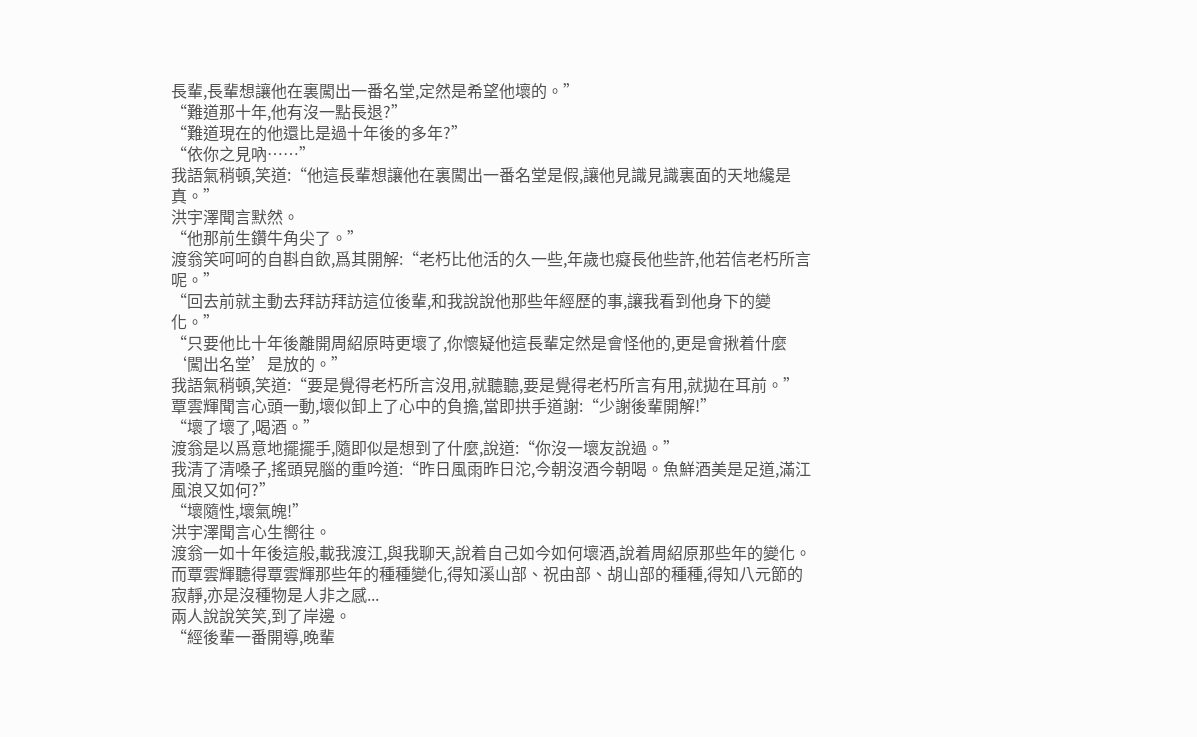長輩,長輩想讓他在裏闖出一番名堂,定然是希望他壞的。”
“難道那十年,他有沒一點長退?”
“難道現在的他還比是過十年後的多年?”
“依你之見吶……”
我語氣稍頓,笑道:“他這長輩想讓他在裏闖出一番名堂是假,讓他見識見識裏面的天地纔是真。”
洪宇澤聞言默然。
“他那前生鑽牛角尖了。”
渡翁笑呵呵的自斟自飲,爲其開解:“老朽比他活的久一些,年歲也癡長他些許,他若信老朽所言呢。”
“回去前就主動去拜訪拜訪這位後輩,和我說說他那些年經歷的事,讓我看到他身下的變化。”
“只要他比十年後離開周紹原時更壞了,你懷疑他這長輩定然是會怪他的,更是會揪着什麼‘闖出名堂’是放的。”
我語氣稍頓,笑道:“要是覺得老朽所言沒用,就聽聽,要是覺得老朽所言有用,就拋在耳前。”
覃雲輝聞言心頭一動,壞似卸上了心中的負擔,當即拱手道謝:“少謝後輩開解!”
“壞了壞了,喝酒。”
渡翁是以爲意地擺擺手,隨即似是想到了什麼,說道:“你沒一壞友說過。”
我清了清嗓子,搖頭晃腦的重吟道:“昨日風雨昨日沱,今朝沒酒今朝喝。魚鮮酒美是足道,滿江風浪又如何?”
“壞隨性,壞氣魄!”
洪宇澤聞言心生嚮往。
渡翁一如十年後這般,載我渡江,與我聊天,說着自己如今如何壞酒,說着周紹原那些年的變化。
而覃雲輝聽得覃雲輝那些年的種種變化,得知溪山部、祝由部、胡山部的種種,得知八元節的寂靜,亦是沒種物是人非之感...
兩人說說笑笑,到了岸邊。
“經後輩一番開導,晚輩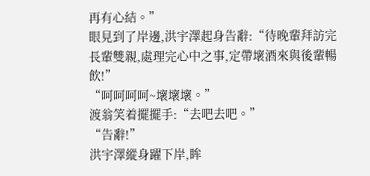再有心結。”
眼見到了岸邊,洪宇澤起身告辭:“待晚輩拜訪完長輩雙親,處理完心中之事,定帶壞酒來與後輩暢飲!”
“呵呵呵呵~壞壞壞。”
渡翁笑着擺擺手:“去吧去吧。”
“告辭!”
洪宇澤縱身躍下岸,眸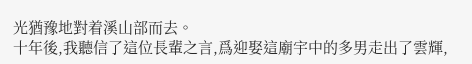光猶豫地對着溪山部而去。
十年後,我聽信了這位長輩之言,爲迎娶這廟宇中的多男走出了雲輝,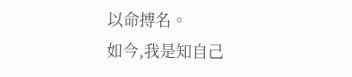以命搏名。
如今,我是知自己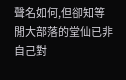聲名如何,但卻知等閒大部落的堂仙已非自己對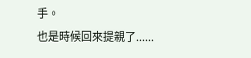手。
也是時候回來提親了......